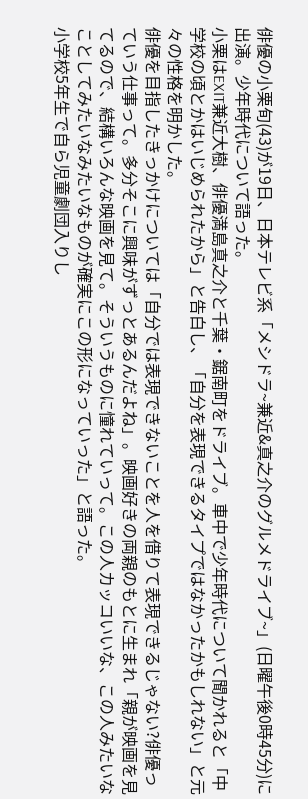俳優の小栗旬(43)が19日、日本テレビ系「メシドラ~兼近&真之介のグルメドライブ~」(日曜午後0時45分)に出演。少年時代について語った。
小栗はEXIT兼近大樹、俳優満島真之介と千葉・鋸南町をドライブ。車中で少年時代について聞かれると「中学校の頃とかはいじめられたから」と告白し、「自分を表現できるタイプではなかったかもしれない」と元々の性格を明かした。
俳優を目指したきっかけについては「自分では表現できないことを人を借りて表現できるじゃない?俳優っていう仕事って。多分そこに興味がずっとあるんだよね」。映画好きの両親のもとに生まれ「親が映画を見てるので、結構いろんな映画を見て。そういうものに憧れていって。この人カッコいいな、この人みたいなことしてみたいなみたいなものが確実にこの形になっていった」と語った。
小学校5年生で自ら児童劇団入りし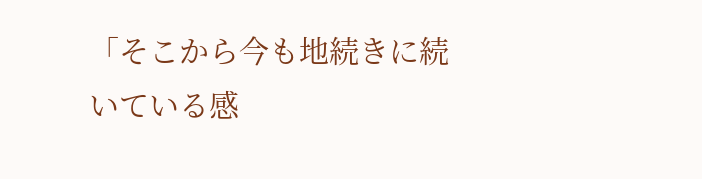「そこから今も地続きに続いている感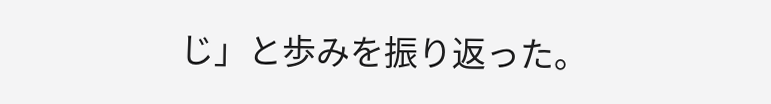じ」と歩みを振り返った。